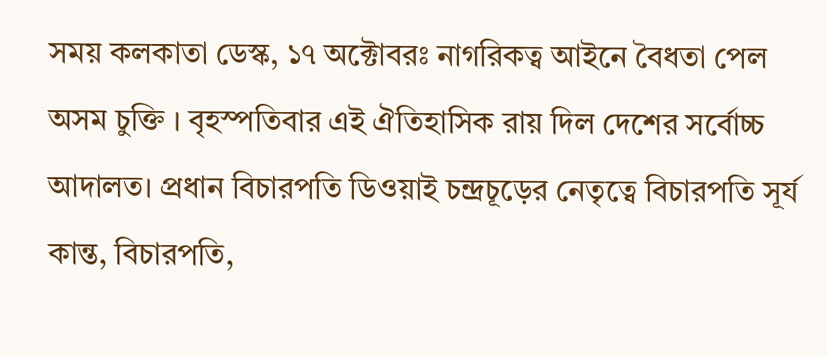সময় কলকাতা ডেস্ক, ১৭ অক্টোবরঃ নাগরিকত্ব আইনে বৈধতা পেল অসম চুক্তি । বৃহস্পতিবার এই ঐতিহাসিক রায় দিল দেশের সর্বোচ্চ আদালত। প্রধান বিচারপতি ডিওয়াই চন্দ্রচূড়ের নেতৃত্বে বিচারপতি সূর্য কান্ত, বিচারপতি,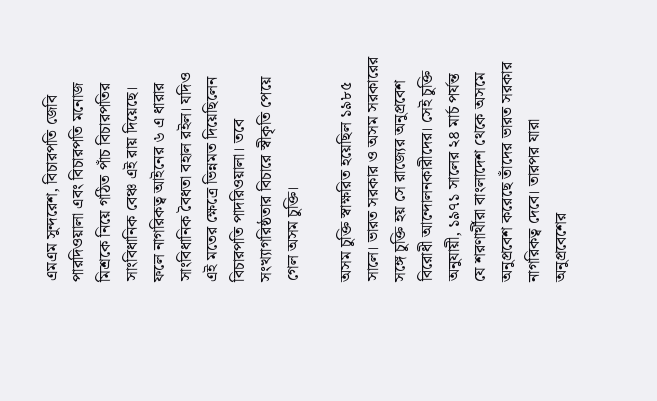এমএম সুন্দরেশ, বিচারপতি জেবি পারদিওয়ালা এবং বিচারপতি মনোজ মিশ্রকে নিয়ে গঠিত পাঁচ বিচারপতির সাংবিধানিক বেঞ্চ এই রায় দিয়েছে। ফলে নাগরিকত্ব আইনের ৬ এ ধারার সাংবিধানিক বৈধতা বহাল রইল। যদিও এই মতের ক্ষেত্রে ভিন্নমত দিয়েছিলেন বিচারপতি পাদরিওয়ালা। তবে সংখ্যাগরিষ্ঠতার বিচারে স্বীকৃতি পেয়ে গেল অসম চুক্তি।

অসম চুক্তি স্বাক্ষরিত হয়েছিল ১৯৮৫ সালে। ভারত সরকার ও অসম সরকারের সঙ্গে চুক্তি হয় সে রাজ্যের অনুপ্রবেশ বিরোধী আন্দোলনকারীদের। সেই চুক্তি অনুযায়ী, ১৯৭১ সালের ২৪ মার্চ পর্যন্ত যে শরণার্থীরা বাংলাদেশ থেকে অসমে অনুপ্রবেশ করেছে তাঁদের ভারত সরকার নাগরিকত্ব দেবে। তারপর যারা অনুপ্রবেশের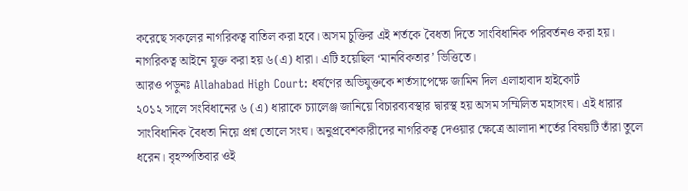করেছে সকলের নাগরিকত্ব বাতিল করা হবে। অসম চুক্তির এই শর্তকে বৈধতা দিতে সাংবিধানিক পরিবর্তনও করা হয়। নাগরিকত্ব আইনে যুক্ত করা হয় ৬(এ) ধারা। এটি হয়েছিল ‘মানবিকতার’ ভিত্তিতে।
আরও পড়ুনঃ Allahabad High Court: ধর্ষণের অভিযুক্তকে শর্তসাপেক্ষে জামিন দিল এলাহাবাদ হাইকোর্ট
২০১২ সালে সংবিধানের ৬ (এ) ধারাকে চ্যালেঞ্জ জানিয়ে বিচারব্যবস্থার দ্বারস্থ হয় অসম সম্মিলিত মহাসংঘ। এই ধারার সাংবিধানিক বৈধতা নিয়ে প্রশ্ন তোলে সংঘ। অনুপ্রবেশকারীদের নাগরিকত্ব দেওয়ার ক্ষেত্রে আলাদা শর্তের বিষয়টি তাঁরা তুলে ধরেন। বৃহস্পতিবার ওই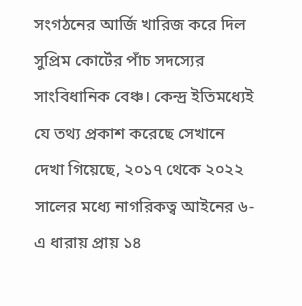সংগঠনের আর্জি খারিজ করে দিল সুপ্রিম কোর্টের পাঁচ সদস্যের সাংবিধানিক বেঞ্চ। কেন্দ্র ইতিমধ্যেই যে তথ্য প্রকাশ করেছে সেখানে দেখা গিয়েছে, ২০১৭ থেকে ২০২২ সালের মধ্যে নাগরিকত্ব আইনের ৬-এ ধারায় প্রায় ১৪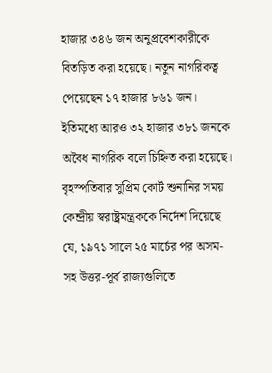হাজার ৩৪৬ জন অনুপ্রবেশকারীকে বিতড়িত করা হয়েছে। নতুন নাগরিকত্ব পেয়েছেন ১৭ হাজার ৮৬১ জন। ইতিমধ্যে আরও ৩২ হাজার ৩৮১ জনকে অবৈধ নাগরিক বলে চিহ্নিত করা হয়েছে। বৃহস্পতিবার সুপ্রিম কোর্ট শুনানির সময় কেন্দ্রীয় স্বরাষ্ট্রমন্ত্রককে নির্দেশ দিয়েছে যে, ১৯৭১ সালে ২৫ মার্চের পর অসম-সহ উত্তর-পূর্ব রাজ্যগুলিতে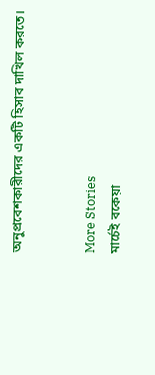অনুপ্রবেশকারীদের একটি হিসাব দাখিল করতে।


More Stories
মার্চেই বকেয়া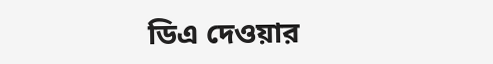ডিএ দেওয়ার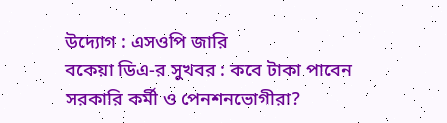উদ্যোগ : এসওপি জারি
বকেয়া ডিএ-র সুখবর : কবে টাকা পাবেন সরকারি কর্মী ও পেনশনভোগীরা?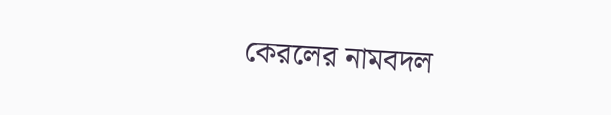কেরলের নামবদল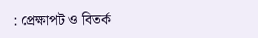: প্রেক্ষাপট ও বিতর্ক